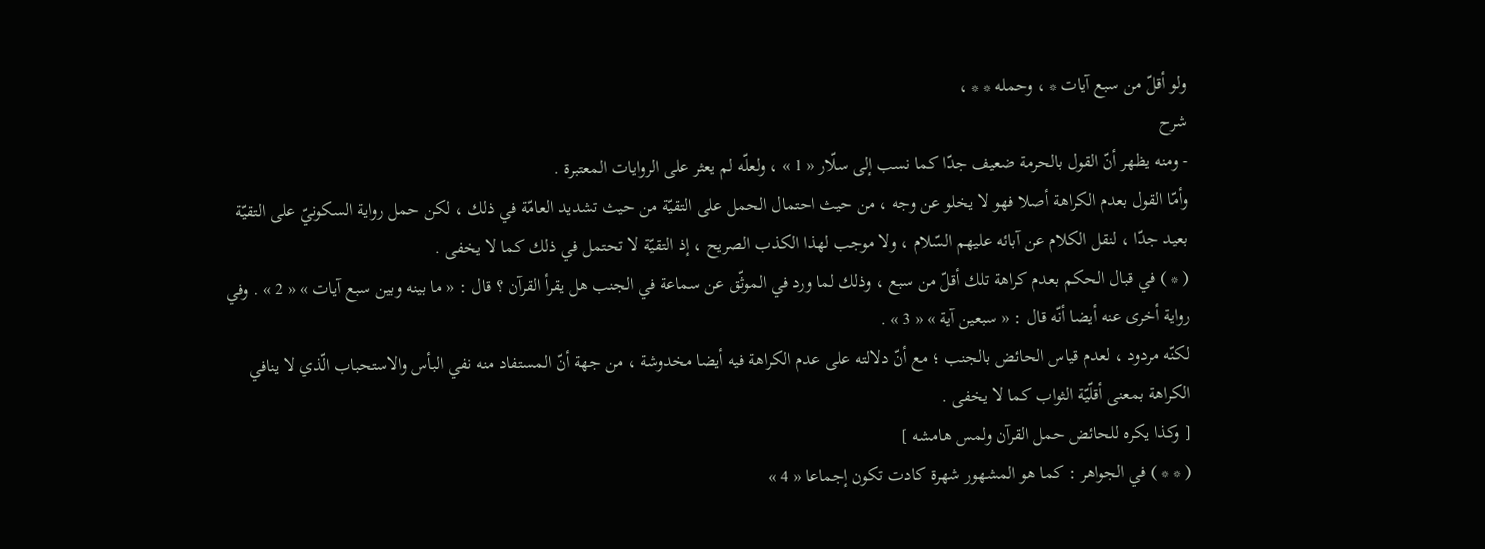ولو أقلّ من سبع آيات * ، وحمله * * ،
شرح
- ومنه يظهر أنّ القول بالحرمة ضعيف جدّا كما نسب إلى سلّار « 1 » ، ولعلّه لم يعثر على الروايات المعتبرة .
وأمّا القول بعدم الكراهة أصلا فهو لا يخلو عن وجه ، من حيث احتمال الحمل على التقيّة من حيث تشديد العامّة في ذلك ، لكن حمل رواية السكونيّ على التقيّة بعيد جدّا ، لنقل الكلام عن آبائه عليهم السّلام ، ولا موجب لهذا الكذب الصريح ، إذ التقيّة لا تحتمل في ذلك كما لا يخفى .
( * ) في قبال الحكم بعدم كراهة تلك أقلّ من سبع ، وذلك لما ورد في الموثّق عن سماعة في الجنب هل يقرأ القرآن ؟ قال : « ما بينه وبين سبع آيات » « 2 » . وفي رواية أخرى عنه أيضا أنّه قال : « سبعين آية » « 3 » .
لكنّه مردود ، لعدم قياس الحائض بالجنب ؛ مع أنّ دلالته على عدم الكراهة فيه أيضا مخدوشة ، من جهة أنّ المستفاد منه نفي البأس والاستحباب الّذي لا ينافي الكراهة بمعنى أقلّيّة الثواب كما لا يخفى .
[ وكذا يكره للحائض حمل القرآن ولمس هامشه ]
( * * ) في الجواهر : كما هو المشهور شهرة كادت تكون إجماعا « 4 »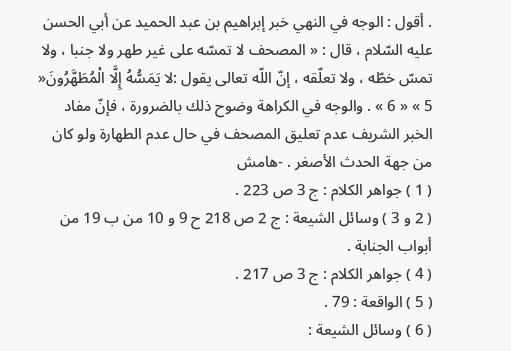. أقول : الوجه في النهي خبر إبراهيم بن عبد الحميد عن أبي الحسن عليه السّلام ، قال : « المصحف لا تمسّه على غير طهر ولا جنبا ، ولا تمسّ خطّه ، ولا تعلّقه ، إنّ اللّه تعالى يقول :لا يَمَسُّهُ إِلَّا الْمُطَهَّرُونَ« 5 » « 6 » . والوجه في الكراهة وضوح ذلك بالضرورة ، فإنّ مفاد الخبر الشريف عدم تعليق المصحف في حال عدم الطهارة ولو كان من جهة الحدث الأصغر . -هامش
( 1 ) جواهر الكلام : ج 3 ص 223 .
( 2 و 3 ) وسائل الشيعة : ج 2 ص 218 ح 9 و 10 من ب 19 من أبواب الجنابة .
( 4 ) جواهر الكلام : ج 3 ص 217 .
( 5 ) الواقعة : 79 .
( 6 ) وسائل الشيعة :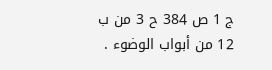ج 1 ص 384 ح 3 من ب 12 من أبواب الوضوء .